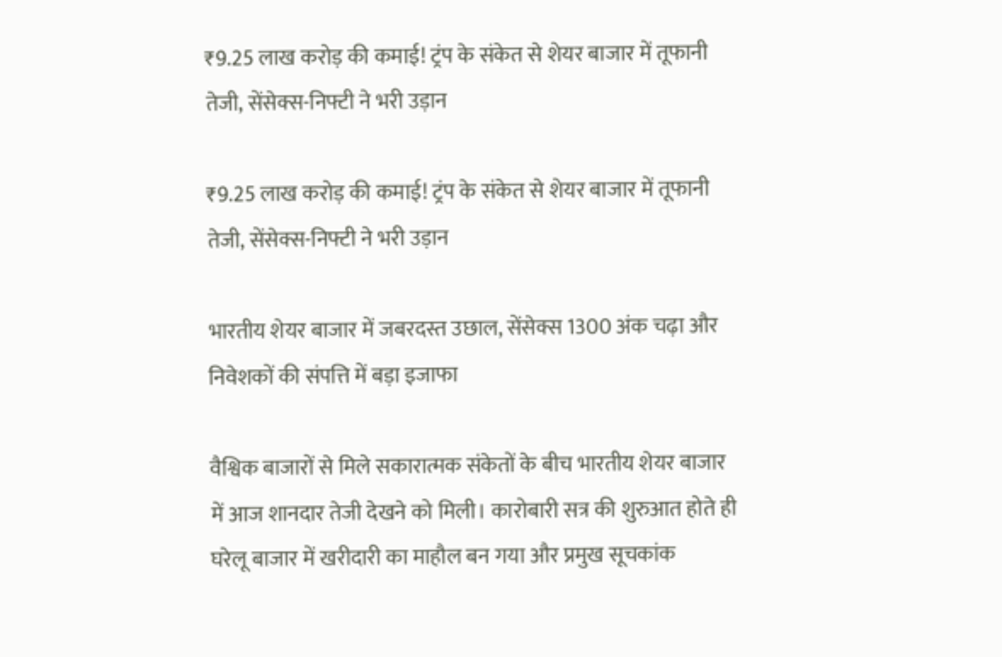₹9.25 लाख करोड़ की कमाई! ट्रंप के संकेत से शेयर बाजार में तूफानी तेजी, सेंसेक्स-निफ्टी ने भरी उड़ान

₹9.25 लाख करोड़ की कमाई! ट्रंप के संकेत से शेयर बाजार में तूफानी तेजी, सेंसेक्स-निफ्टी ने भरी उड़ान

भारतीय शेयर बाजार में जबरदस्त उछाल, सेंसेक्स 1300 अंक चढ़ा और निवेशकों की संपत्ति में बड़ा इजाफा

वैश्विक बाजारों से मिले सकारात्मक संकेतों के बीच भारतीय शेयर बाजार में आज शानदार तेजी देखने को मिली। कारोबारी सत्र की शुरुआत होते ही घरेलू बाजार में खरीदारी का माहौल बन गया और प्रमुख सूचकांक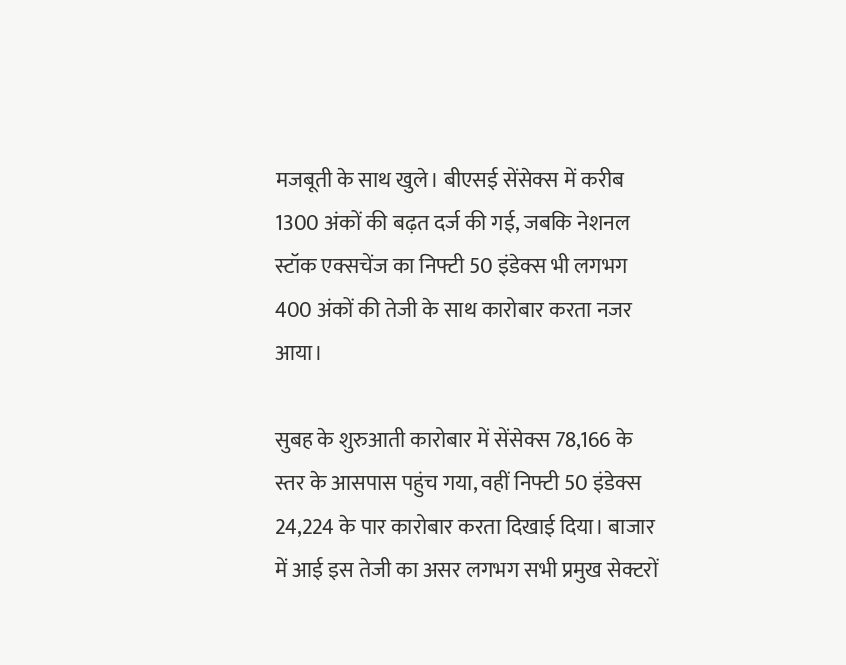मजबूती के साथ खुले। बीएसई सेंसेक्स में करीब 1300 अंकों की बढ़त दर्ज की गई, जबकि नेशनल स्टॉक एक्सचेंज का निफ्टी 50 इंडेक्स भी लगभग 400 अंकों की तेजी के साथ कारोबार करता नजर आया।

सुबह के शुरुआती कारोबार में सेंसेक्स 78,166 के स्तर के आसपास पहुंच गया, वहीं निफ्टी 50 इंडेक्स 24,224 के पार कारोबार करता दिखाई दिया। बाजार में आई इस तेजी का असर लगभग सभी प्रमुख सेक्टरों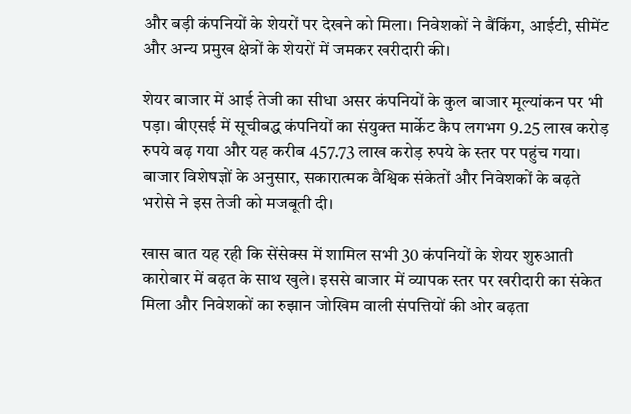और बड़ी कंपनियों के शेयरों पर देखने को मिला। निवेशकों ने बैंकिंग, आईटी, सीमेंट और अन्य प्रमुख क्षेत्रों के शेयरों में जमकर खरीदारी की।

शेयर बाजार में आई तेजी का सीधा असर कंपनियों के कुल बाजार मूल्यांकन पर भी पड़ा। बीएसई में सूचीबद्ध कंपनियों का संयुक्त मार्केट कैप लगभग 9.25 लाख करोड़ रुपये बढ़ गया और यह करीब 457.73 लाख करोड़ रुपये के स्तर पर पहुंच गया। बाजार विशेषज्ञों के अनुसार, सकारात्मक वैश्विक संकेतों और निवेशकों के बढ़ते भरोसे ने इस तेजी को मजबूती दी।

खास बात यह रही कि सेंसेक्स में शामिल सभी 30 कंपनियों के शेयर शुरुआती कारोबार में बढ़त के साथ खुले। इससे बाजार में व्यापक स्तर पर खरीदारी का संकेत मिला और निवेशकों का रुझान जोखिम वाली संपत्तियों की ओर बढ़ता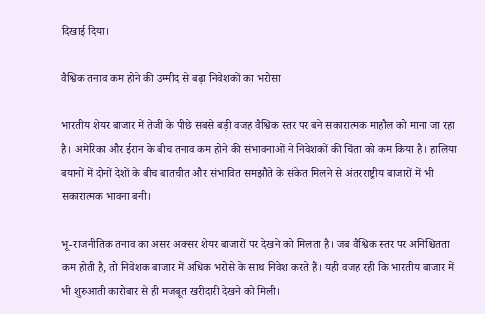दिखाई दिया।

वैश्विक तनाव कम होने की उम्मीद से बढ़ा निवेशकों का भरोसा

भारतीय शेयर बाजार में तेजी के पीछे सबसे बड़ी वजह वैश्विक स्तर पर बने सकारात्मक माहौल को माना जा रहा है। अमेरिका और ईरान के बीच तनाव कम होने की संभावनाओं ने निवेशकों की चिंता को कम किया है। हालिया बयानों में दोनों देशों के बीच बातचीत और संभावित समझौते के संकेत मिलने से अंतरराष्ट्रीय बाजारों में भी सकारात्मक भावना बनी।

भू-राजनीतिक तनाव का असर अक्सर शेयर बाजारों पर देखने को मिलता है। जब वैश्विक स्तर पर अनिश्चितता कम होती है, तो निवेशक बाजार में अधिक भरोसे के साथ निवेश करते हैं। यही वजह रही कि भारतीय बाजार में भी शुरुआती कारोबार से ही मजबूत खरीदारी देखने को मिली।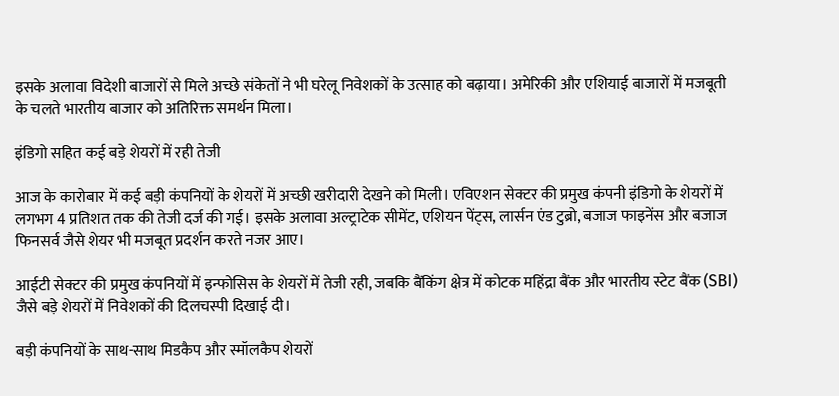इसके अलावा विदेशी बाजारों से मिले अच्छे संकेतों ने भी घरेलू निवेशकों के उत्साह को बढ़ाया। अमेरिकी और एशियाई बाजारों में मजबूती के चलते भारतीय बाजार को अतिरिक्त समर्थन मिला।

इंडिगो सहित कई बड़े शेयरों में रही तेजी

आज के कारोबार में कई बड़ी कंपनियों के शेयरों में अच्छी खरीदारी देखने को मिली। एविएशन सेक्टर की प्रमुख कंपनी इंडिगो के शेयरों में लगभग 4 प्रतिशत तक की तेजी दर्ज की गई। इसके अलावा अल्ट्राटेक सीमेंट, एशियन पेंट्स, लार्सन एंड टुब्रो, बजाज फाइनेंस और बजाज फिनसर्व जैसे शेयर भी मजबूत प्रदर्शन करते नजर आए।

आईटी सेक्टर की प्रमुख कंपनियों में इन्फोसिस के शेयरों में तेजी रही, जबकि बैंकिंग क्षेत्र में कोटक महिंद्रा बैंक और भारतीय स्टेट बैंक (SBI) जैसे बड़े शेयरों में निवेशकों की दिलचस्पी दिखाई दी।

बड़ी कंपनियों के साथ-साथ मिडकैप और स्मॉलकैप शेयरों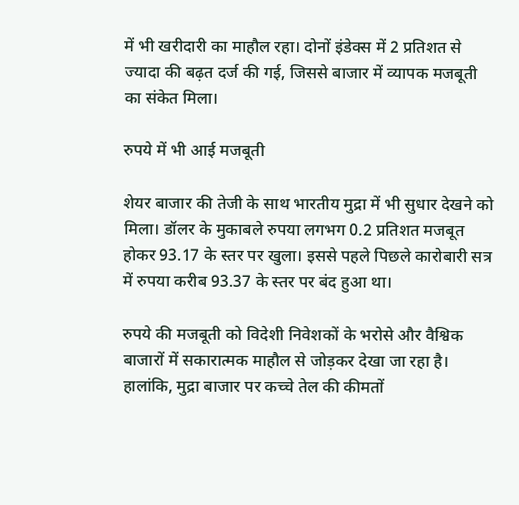में भी खरीदारी का माहौल रहा। दोनों इंडेक्स में 2 प्रतिशत से ज्यादा की बढ़त दर्ज की गई, जिससे बाजार में व्यापक मजबूती का संकेत मिला।

रुपये में भी आई मजबूती

शेयर बाजार की तेजी के साथ भारतीय मुद्रा में भी सुधार देखने को मिला। डॉलर के मुकाबले रुपया लगभग 0.2 प्रतिशत मजबूत होकर 93.17 के स्तर पर खुला। इससे पहले पिछले कारोबारी सत्र में रुपया करीब 93.37 के स्तर पर बंद हुआ था।

रुपये की मजबूती को विदेशी निवेशकों के भरोसे और वैश्विक बाजारों में सकारात्मक माहौल से जोड़कर देखा जा रहा है। हालांकि, मुद्रा बाजार पर कच्चे तेल की कीमतों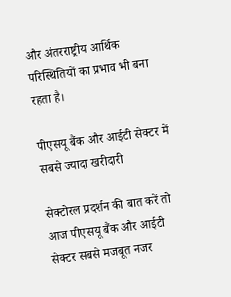और अंतरराष्ट्रीय आर्थिक परिस्थितियों का प्रभाव भी बना रहता है।

पीएसयू बैंक और आईटी सेक्टर में सबसे ज्यादा खरीदारी

सेक्टोरल प्रदर्शन की बात करें तो आज पीएसयू बैंक और आईटी सेक्टर सबसे मजबूत नजर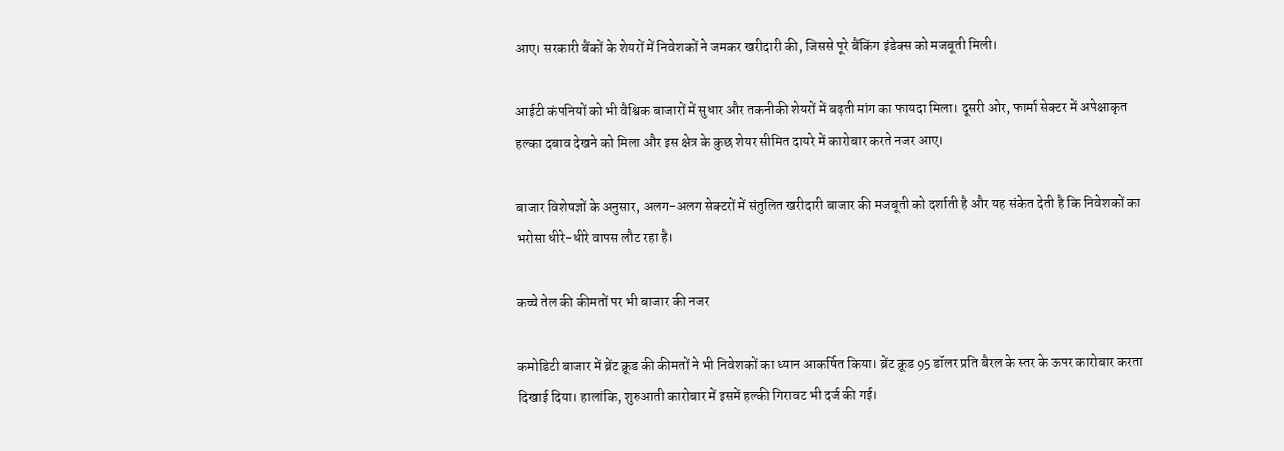आए। सरकारी बैंकों के शेयरों में निवेशकों ने जमकर खरीदारी की, जिससे पूरे बैंकिंग इंडेक्स को मजबूती मिली।

आईटी कंपनियों को भी वैश्विक बाजारों में सुधार और तकनीकी शेयरों में बढ़ती मांग का फायदा मिला। दूसरी ओर, फार्मा सेक्टर में अपेक्षाकृत हल्का दबाव देखने को मिला और इस क्षेत्र के कुछ शेयर सीमित दायरे में कारोबार करते नजर आए।

बाजार विशेषज्ञों के अनुसार, अलग-अलग सेक्टरों में संतुलित खरीदारी बाजार की मजबूती को दर्शाती है और यह संकेत देती है कि निवेशकों का भरोसा धीरे-धीरे वापस लौट रहा है।

कच्चे तेल की कीमतों पर भी बाजार की नजर

कमोडिटी बाजार में ब्रेंट क्रूड की कीमतों ने भी निवेशकों का ध्यान आकर्षित किया। ब्रेंट क्रूड 95 डॉलर प्रति बैरल के स्तर के ऊपर कारोबार करता दिखाई दिया। हालांकि, शुरुआती कारोबार में इसमें हल्की गिरावट भी दर्ज की गई।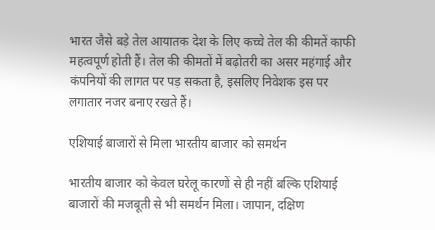भारत जैसे बड़े तेल आयातक देश के लिए कच्चे तेल की कीमतें काफी महत्वपूर्ण होती हैं। तेल की कीमतों में बढ़ोतरी का असर महंगाई और कंपनियों की लागत पर पड़ सकता है, इसलिए निवेशक इस पर लगातार नजर बनाए रखते हैं।

एशियाई बाजारों से मिला भारतीय बाजार को समर्थन

भारतीय बाजार को केवल घरेलू कारणों से ही नहीं बल्कि एशियाई बाजारों की मजबूती से भी समर्थन मिला। जापान, दक्षिण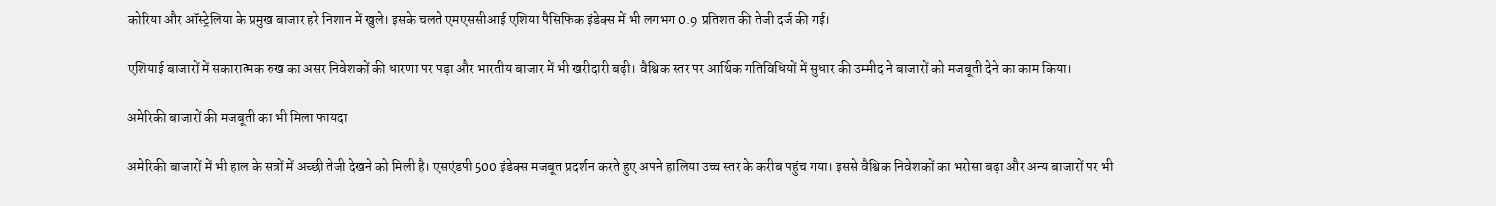कोरिया और ऑस्ट्रेलिया के प्रमुख बाजार हरे निशान में खुले। इसके चलते एमएससीआई एशिया पैसिफिक इंडेक्स में भी लगभग 0.9 प्रतिशत की तेजी दर्ज की गई।

एशियाई बाजारों में सकारात्मक रुख का असर निवेशकों की धारणा पर पड़ा और भारतीय बाजार में भी खरीदारी बढ़ी। वैश्विक स्तर पर आर्थिक गतिविधियों में सुधार की उम्मीद ने बाजारों को मजबूती देने का काम किया।

अमेरिकी बाजारों की मजबूती का भी मिला फायदा

अमेरिकी बाजारों में भी हाल के सत्रों में अच्छी तेजी देखने को मिली है। एसएंडपी 500 इंडेक्स मजबूत प्रदर्शन करते हुए अपने हालिया उच्च स्तर के करीब पहुंच गया। इससे वैश्विक निवेशकों का भरोसा बढ़ा और अन्य बाजारों पर भी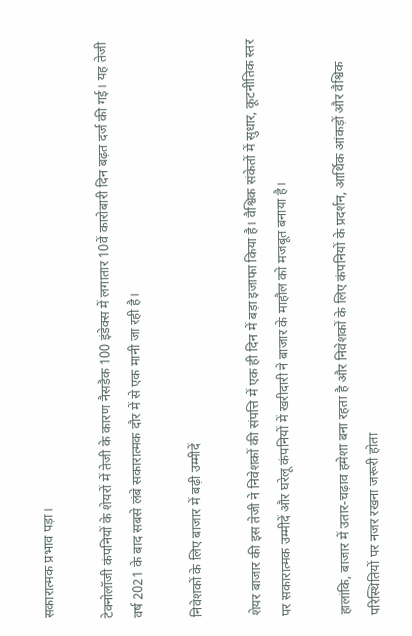सकारात्मक प्रभाव पड़ा।

टेक्नोलॉजी कंपनियों के शेयरों में तेजी के कारण नैसडैक 100 इंडेक्स में लगातार 10वें कारोबारी दिन बढ़त दर्ज की गई। यह तेजी वर्ष 2021 के बाद सबसे लंबे सकारात्मक दौर में से एक मानी जा रही है।

निवेशकों के लिए बाजार में बढ़ी उम्मीदें

शेयर बाजार की इस तेजी ने निवेशकों की संपत्ति में एक ही दिन में बड़ा इजाफा किया है। वैश्विक संकेतों में सुधार, कूटनीतिक स्तर पर सकारात्मक उम्मीदें और घरेलू कंपनियों में खरीदारी ने बाजार के माहौल को मजबूत बनाया है।

हालांकि, बाजार में उतार-चढ़ाव हमेशा बना रहता है और निवेशकों के लिए कंपनियों के प्रदर्शन, आर्थिक आंकड़ों और वैश्विक परिस्थितियों पर नजर रखना जरूरी होता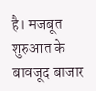है। मजबूत शुरुआत के बावजूद बाजार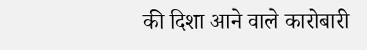की दिशा आने वाले कारोबारी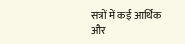सत्रों में कई आर्थिक और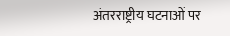अंतरराष्ट्रीय घटनाओं पर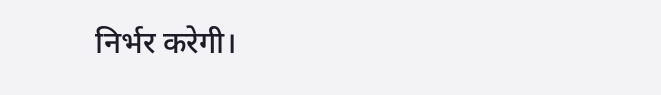निर्भर करेगी।